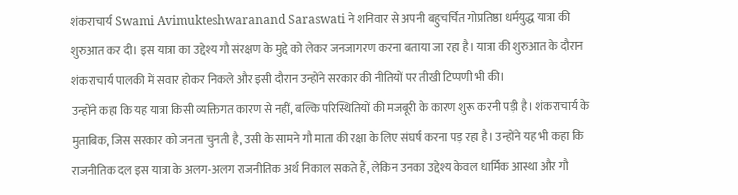शंकराचार्य Swami Avimukteshwaranand Saraswati ने शनिवार से अपनी बहुचर्चित गोप्रतिष्ठा धर्मयुद्ध यात्रा की शुरुआत कर दी। इस यात्रा का उद्देश्य गौ संरक्षण के मुद्दे को लेकर जनजागरण करना बताया जा रहा है। यात्रा की शुरुआत के दौरान शंकराचार्य पालकी में सवार होकर निकले और इसी दौरान उन्होंने सरकार की नीतियों पर तीखी टिप्पणी भी की।
उन्होंने कहा कि यह यात्रा किसी व्यक्तिगत कारण से नहीं, बल्कि परिस्थितियों की मजबूरी के कारण शुरू करनी पड़ी है। शंकराचार्य के मुताबिक, जिस सरकार को जनता चुनती है, उसी के सामने गौ माता की रक्षा के लिए संघर्ष करना पड़ रहा है। उन्होंने यह भी कहा कि राजनीतिक दल इस यात्रा के अलग-अलग राजनीतिक अर्थ निकाल सकते हैं, लेकिन उनका उद्देश्य केवल धार्मिक आस्था और गौ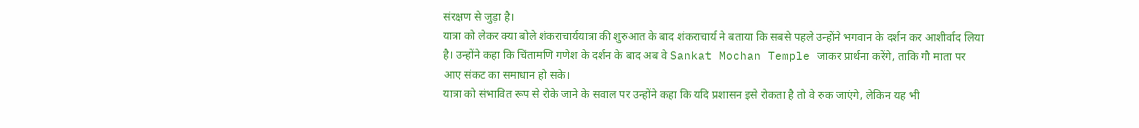संरक्षण से जुड़ा है।
यात्रा को लेकर क्या बोले शंकराचार्ययात्रा की शुरुआत के बाद शंकराचार्य ने बताया कि सबसे पहले उन्होंने भगवान के दर्शन कर आशीर्वाद लिया है। उन्होंने कहा कि चिंतामणि गणेश के दर्शन के बाद अब वे Sankat Mochan Temple जाकर प्रार्थना करेंगे, ताकि गौ माता पर आए संकट का समाधान हो सके।
यात्रा को संभावित रूप से रोके जाने के सवाल पर उन्होंने कहा कि यदि प्रशासन इसे रोकता है तो वे रुक जाएंगे, लेकिन यह भी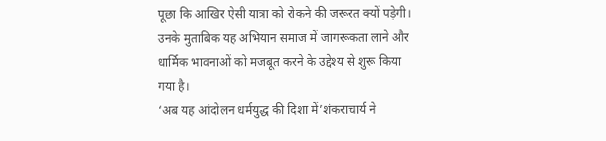पूछा कि आखिर ऐसी यात्रा को रोकने की जरूरत क्यों पड़ेगी। उनके मुताबिक यह अभियान समाज में जागरूकता लाने और धार्मिक भावनाओं को मजबूत करने के उद्देश्य से शुरू किया गया है।
‘अब यह आंदोलन धर्मयुद्ध की दिशा में’शंकराचार्य ने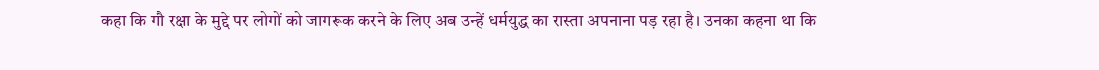कहा कि गौ रक्षा के मुद्दे पर लोगों को जागरूक करने के लिए अब उन्हें धर्मयुद्ध का रास्ता अपनाना पड़ रहा है। उनका कहना था कि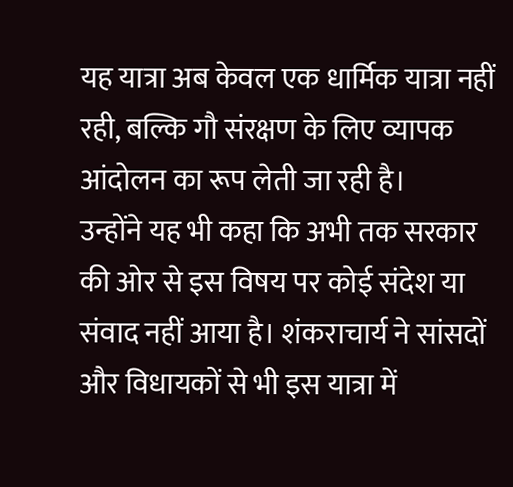यह यात्रा अब केवल एक धार्मिक यात्रा नहीं रही, बल्कि गौ संरक्षण के लिए व्यापक आंदोलन का रूप लेती जा रही है।
उन्होंने यह भी कहा कि अभी तक सरकार की ओर से इस विषय पर कोई संदेश या संवाद नहीं आया है। शंकराचार्य ने सांसदों और विधायकों से भी इस यात्रा में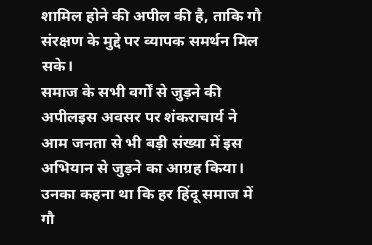शामिल होने की अपील की है, ताकि गौ संरक्षण के मुद्दे पर व्यापक समर्थन मिल सके।
समाज के सभी वर्गों से जुड़ने की अपीलइस अवसर पर शंकराचार्य ने आम जनता से भी बड़ी संख्या में इस अभियान से जुड़ने का आग्रह किया। उनका कहना था कि हर हिंदू समाज में गौ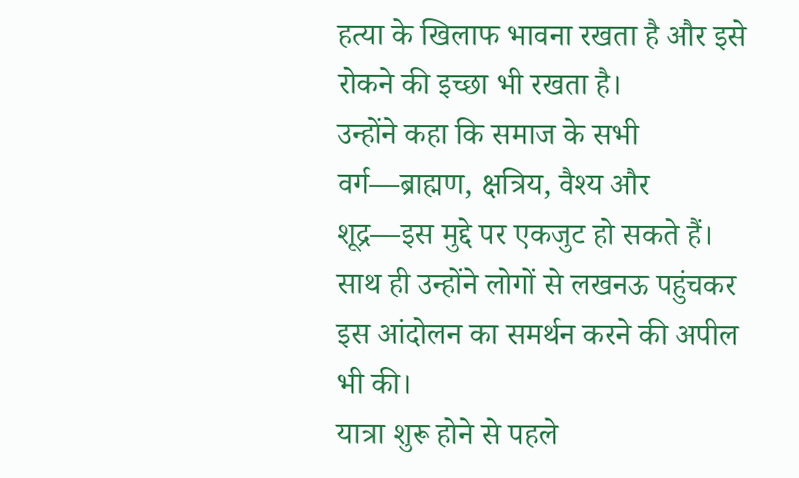हत्या के खिलाफ भावना रखता है और इसे रोकने की इच्छा भी रखता है।
उन्होंने कहा कि समाज के सभी वर्ग—ब्राह्मण, क्षत्रिय, वैश्य और शूद्र—इस मुद्दे पर एकजुट हो सकते हैं। साथ ही उन्होंने लोगों से लखनऊ पहुंचकर इस आंदोलन का समर्थन करने की अपील भी की।
यात्रा शुरू होने से पहले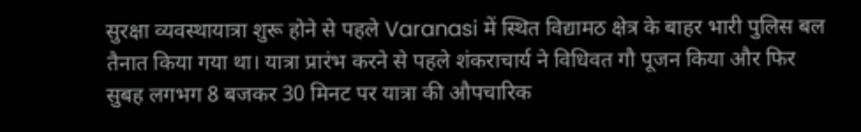सुरक्षा व्यवस्थायात्रा शुरू होने से पहले Varanasi में स्थित विद्यामठ क्षेत्र के बाहर भारी पुलिस बल तैनात किया गया था। यात्रा प्रारंभ करने से पहले शंकराचार्य ने विधिवत गौ पूजन किया और फिर सुबह लगभग 8 बजकर 30 मिनट पर यात्रा की औपचारिक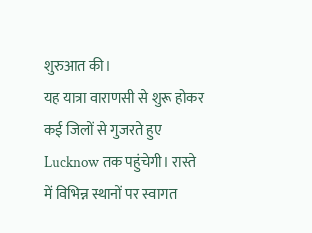शुरुआत की।
यह यात्रा वाराणसी से शुरू होकर कई जिलों से गुजरते हुए Lucknow तक पहुंचेगी। रास्ते में विभिन्न स्थानों पर स्वागत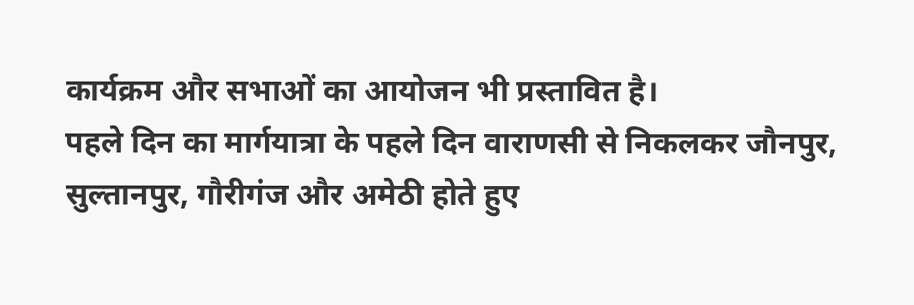कार्यक्रम और सभाओं का आयोजन भी प्रस्तावित है।
पहले दिन का मार्गयात्रा के पहले दिन वाराणसी से निकलकर जौनपुर, सुल्तानपुर, गौरीगंज और अमेठी होते हुए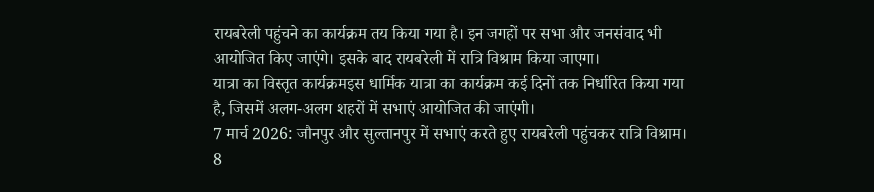रायबरेली पहुंचने का कार्यक्रम तय किया गया है। इन जगहों पर सभा और जनसंवाद भी आयोजित किए जाएंगे। इसके बाद रायबरेली में रात्रि विश्राम किया जाएगा।
यात्रा का विस्तृत कार्यक्रमइस धार्मिक यात्रा का कार्यक्रम कई दिनों तक निर्धारित किया गया है, जिसमें अलग-अलग शहरों में सभाएं आयोजित की जाएंगी।
7 मार्च 2026: जौनपुर और सुल्तानपुर में सभाएं करते हुए रायबरेली पहुंचकर रात्रि विश्राम।
8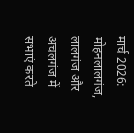मार्च 2026: मोहनलालगंज, लालगंज और अचलगंज में सभाएं करते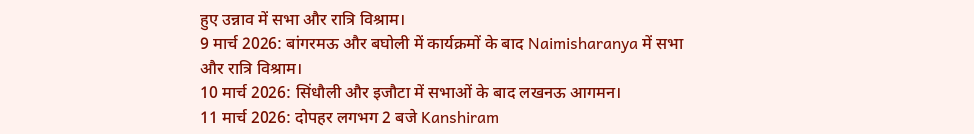हुए उन्नाव में सभा और रात्रि विश्राम।
9 मार्च 2026: बांगरमऊ और बघोली में कार्यक्रमों के बाद Naimisharanya में सभा और रात्रि विश्राम।
10 मार्च 2026: सिंधौली और इजौटा में सभाओं के बाद लखनऊ आगमन।
11 मार्च 2026: दोपहर लगभग 2 बजे Kanshiram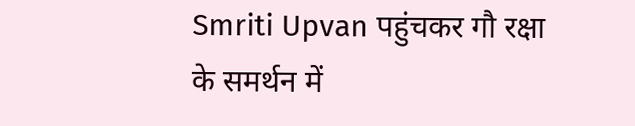Smriti Upvan पहुंचकर गौ रक्षा के समर्थन में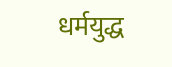धर्मयुद्ध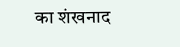का शंखनाद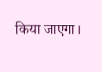किया जाएगा।